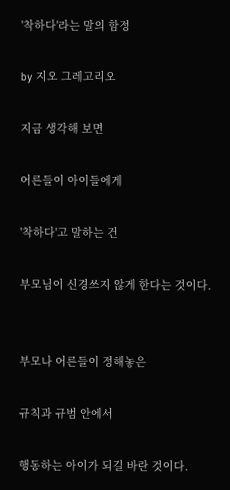'착하다'라는 말의 함정

by 지오 그레고리오

지금 생각해 보면

어른들이 아이들에게

'착하다'고 말하는 건

부모님이 신경쓰지 않게 한다는 것이다.


부모나 어른들이 정해놓은

규칙과 규범 안에서

행동하는 아이가 되길 바란 것이다.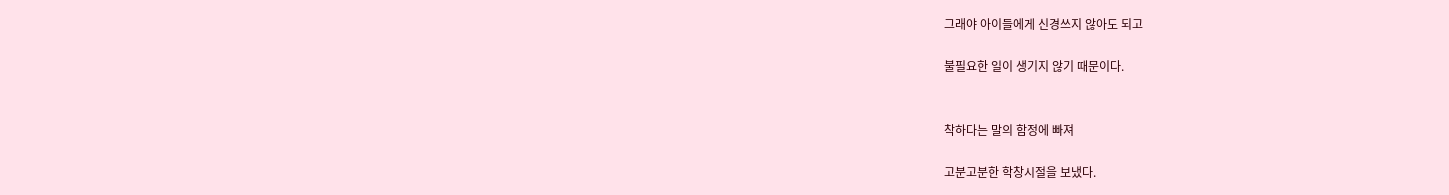그래야 아이들에게 신경쓰지 않아도 되고

불필요한 일이 생기지 않기 때문이다.


착하다는 말의 함정에 빠져

고분고분한 학창시절을 보냈다.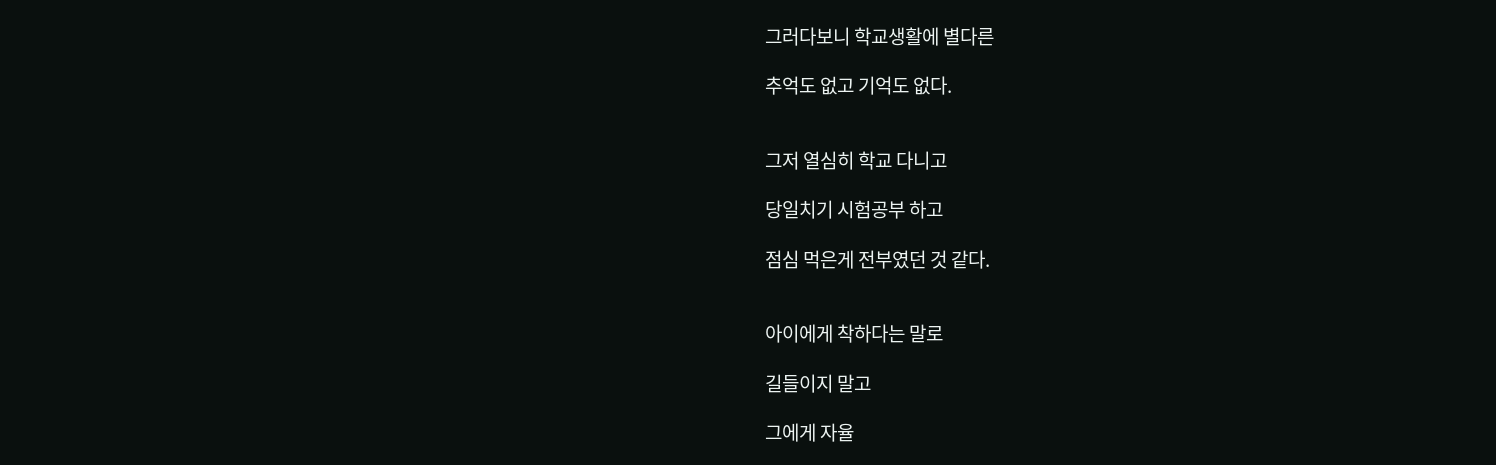그러다보니 학교생활에 별다른

추억도 없고 기억도 없다.


그저 열심히 학교 다니고

당일치기 시험공부 하고

점심 먹은게 전부였던 것 같다.


아이에게 착하다는 말로

길들이지 말고

그에게 자율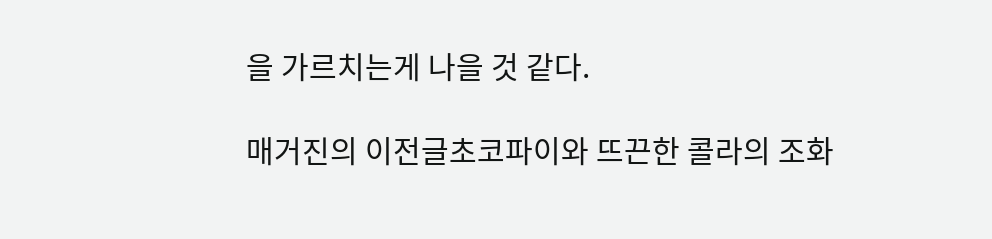을 가르치는게 나을 것 같다.

매거진의 이전글초코파이와 뜨끈한 콜라의 조화